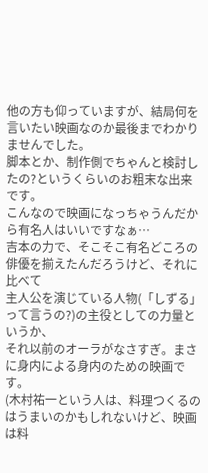他の方も仰っていますが、結局何を言いたい映画なのか最後までわかりませんでした。
脚本とか、制作側でちゃんと検討したの?というくらいのお粗末な出来です。
こんなので映画になっちゃうんだから有名人はいいですなぁ…
吉本の力で、そこそこ有名どころの俳優を揃えたんだろうけど、それに比べて
主人公を演じている人物(「しずる」って言うの?)の主役としての力量というか、
それ以前のオーラがなさすぎ。まさに身内による身内のための映画です。
(木村祐一という人は、料理つくるのはうまいのかもしれないけど、映画は料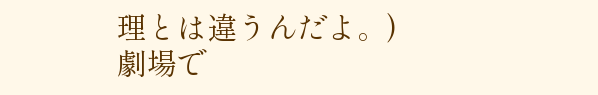理とは違うんだよ。)
劇場で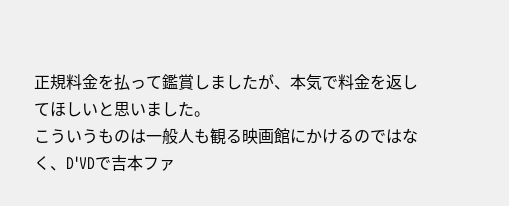正規料金を払って鑑賞しましたが、本気で料金を返してほしいと思いました。
こういうものは一般人も観る映画館にかけるのではなく、D'VDで吉本ファ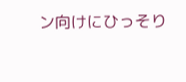ン向けにひっそり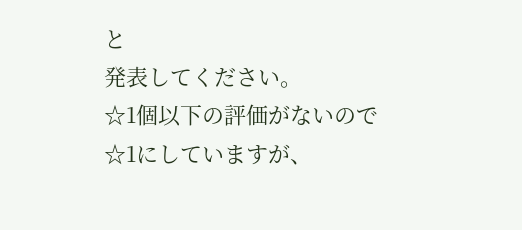と
発表してください。
☆1個以下の評価がないので☆1にしていますが、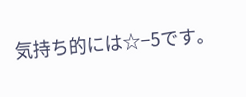気持ち的には☆−5です。